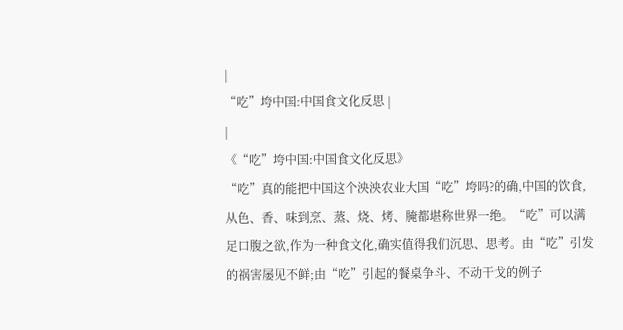|
“吃”垮中国:中国食文化反思 |
|
《“吃”垮中国:中国食文化反思》
“吃”真的能把中国这个泱泱农业大国“吃”垮吗?的确,中国的饮食,从色、香、味到烹、蒸、烧、烤、腌都堪称世界一绝。“吃”可以满足口腹之欲,作为一种食文化,确实值得我们沉思、思考。由“吃”引发的祸害屡见不鲜;由“吃”引起的餐桌争斗、不动干戈的例子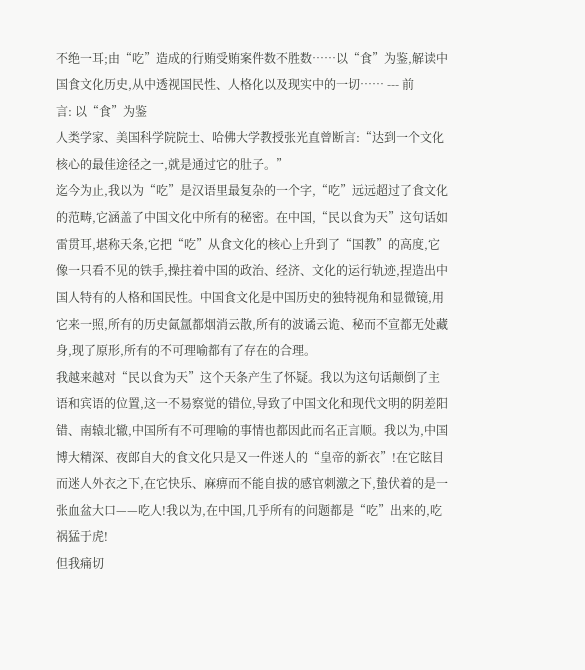不绝一耳;由“吃”造成的行贿受贿案件数不胜数……以“食”为鉴,解读中国食文化历史,从中透视国民性、人格化以及现实中的一切…… --- 前
言: 以“食”为鉴
人类学家、美国科学院院士、哈佛大学教授张光直曾断言:“达到一个文化核心的最佳途径之一,就是通过它的肚子。”
迄今为止,我以为“吃”是汉语里最复杂的一个字,“吃”远远超过了食文化的范畴,它涵盖了中国文化中所有的秘密。在中国,“民以食为天”这句话如雷贯耳,堪称天条,它把“吃”从食文化的核心上升到了“国教”的高度,它像一只看不见的铁手,操拄着中国的政治、经济、文化的运行轨迹,捏造出中国人特有的人格和国民性。中国食文化是中国历史的独特视角和显微镜,用它来一照,所有的历史氤氲都烟消云散,所有的波谲云诡、秘而不宣都无处藏身,现了原形,所有的不可理喻都有了存在的合理。
我越来越对“民以食为天”这个天条产生了怀疑。我以为这句话颠倒了主语和宾语的位置,这一不易察觉的错位,导致了中国文化和现代文明的阴差阳错、南辕北辙,中国所有不可理喻的事情也都因此而名正言顺。我以为,中国博大精深、夜郎自大的食文化只是又一件迷人的“皇帝的新衣”!在它眩目而迷人外衣之下,在它快乐、麻痹而不能自拔的感官刺激之下,蛰伏着的是一张血盆大口——吃人!我以为,在中国,几乎所有的问题都是“吃”出来的,吃祸猛于虎!
但我痛切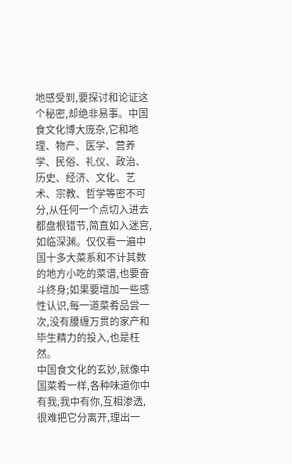地感受到,要探讨和论证这个秘密,却绝非易事。中国食文化博大庞杂,它和地理、物产、医学、营养学、民俗、礼仪、政治、历史、经济、文化、艺术、宗教、哲学等密不可分,从任何一个点切入进去都盘根错节,简直如入迷宫,如临深渊。仅仅看一遍中国十多大菜系和不计其数的地方小吃的菜谱,也要奋斗终身;如果要增加一些感性认识,每一道菜肴品尝一次,没有腰缠万贯的家产和毕生精力的投入,也是枉然。
中国食文化的玄妙,就像中国菜肴一样,各种味道你中有我,我中有你,互相渗透,很难把它分离开,理出一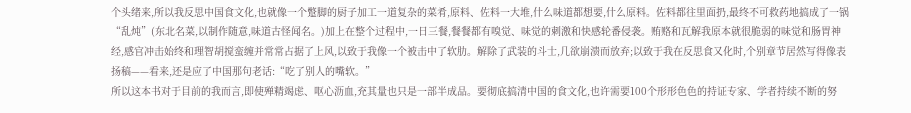个头绪来,所以我反思中国食文化,也就像一个蹩脚的厨子加工一道复杂的菜肴,原料、佐料一大堆,什么味道都想要,什么原料。佐料都往里面扔,最终不可救药地搞成了一锅“乱炖”(东北名菜,以制作随意,味道古怪闻名。)加上在整个过程中,一日三餐,餐餐都有嗅觉、味觉的刺激和快感轮番侵袭。贿赂和瓦解我原本就很脆弱的味觉和肠胃神经,感官冲击始终和理智胡搅蛮缠并常常占据了上风,以致于我像一个被击中了软肋。解除了武装的斗士,几欲崩溃而放弃;以致于我在反思食又化时,个别章节居然写得像表扬稿——看来,还是应了中国那句老话:“吃了别人的嘴软。”
所以这本书对于目前的我而言,即使殚精竭虑、呕心沥血,充其量也只是一部半成品。要彻底搞清中国的食文化,也许需要100个形形色色的持证专家、学者持续不断的努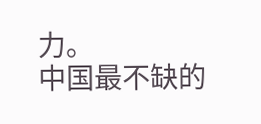力。
中国最不缺的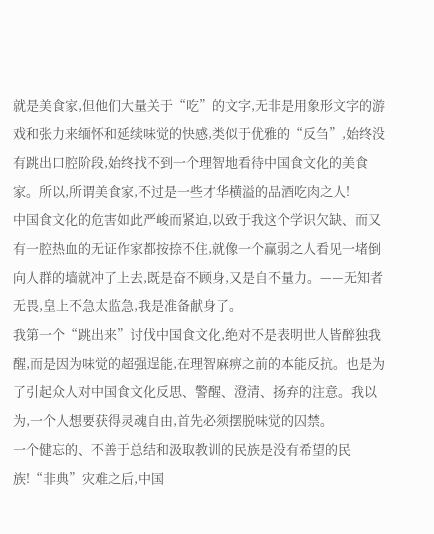就是美食家,但他们大量关于“吃”的文字,无非是用象形文字的游戏和张力来缅怀和延续味觉的快感,类似于优雅的“反刍”,始终没有跳出口腔阶段,始终找不到一个理智地看待中国食文化的美食家。所以,所谓美食家,不过是一些才华横溢的品酒吃肉之人!
中国食文化的危害如此严峻而紧迫,以致于我这个学识欠缺、而又有一腔热血的无证作家都按捺不住,就像一个赢弱之人看见一堵倒向人群的墙就冲了上去,既是奋不顾身,又是自不量力。——无知者无畏,皇上不急太监急,我是准备献身了。
我第一个“跳出来”讨伐中国食文化,绝对不是表明世人皆醉独我醒,而是因为味觉的超强逞能,在理智麻痹之前的本能反抗。也是为了引起众人对中国食文化反思、警醒、澄清、扬弃的注意。我以为,一个人想要获得灵魂自由,首先必须摆脱味觉的囚禁。
一个健忘的、不善于总结和汲取教训的民族是没有希望的民族!“非典”灾难之后,中国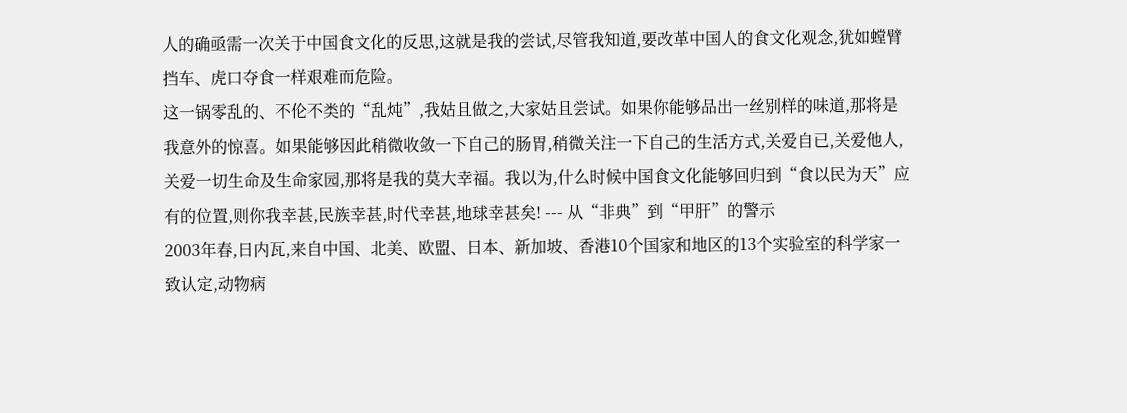人的确亟需一次关于中国食文化的反思,这就是我的尝试,尽管我知道,要改革中国人的食文化观念,犹如螳臂挡车、虎口夺食一样艰难而危险。
这一锅零乱的、不伦不类的“乱炖”,我姑且做之,大家姑且尝试。如果你能够品出一丝别样的味道,那将是我意外的惊喜。如果能够因此稍微收敛一下自己的肠胃,稍微关注一下自己的生活方式,关爱自已,关爱他人,关爱一切生命及生命家园,那将是我的莫大幸福。我以为,什么时候中国食文化能够回归到“食以民为天”应有的位置,则你我幸甚,民族幸甚,时代幸甚,地球幸甚矣! --- 从“非典”到“甲肝”的警示
2003年春,日内瓦,来自中国、北美、欧盟、日本、新加坡、香港10个国家和地区的13个实验室的科学家一致认定,动物病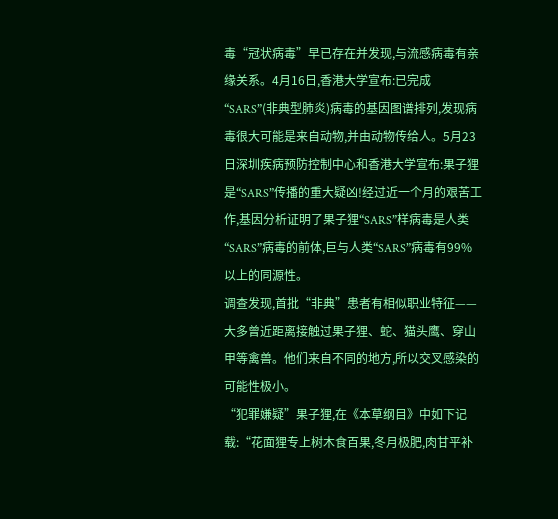毒“冠状病毒”早已存在并发现,与流感病毒有亲缘关系。4月16日,香港大学宣布:已完成“SARS”(非典型肺炎)病毒的基因图谱排列,发现病毒很大可能是来自动物,并由动物传给人。5月23日深圳疾病预防控制中心和香港大学宣布:果子狸是“SARS”传播的重大疑凶!经过近一个月的艰苦工作,基因分析证明了果子狸“SARS”样病毒是人类“SARS”病毒的前体,巨与人类“SARS”病毒有99%以上的同源性。
调查发现,首批“非典”患者有相似职业特征——大多曾近距离接触过果子狸、蛇、猫头鹰、穿山甲等禽兽。他们来自不同的地方,所以交叉感染的可能性极小。
“犯罪嫌疑”果子狸,在《本草纲目》中如下记载:“花面狸专上树木食百果,冬月极肥,肉甘平补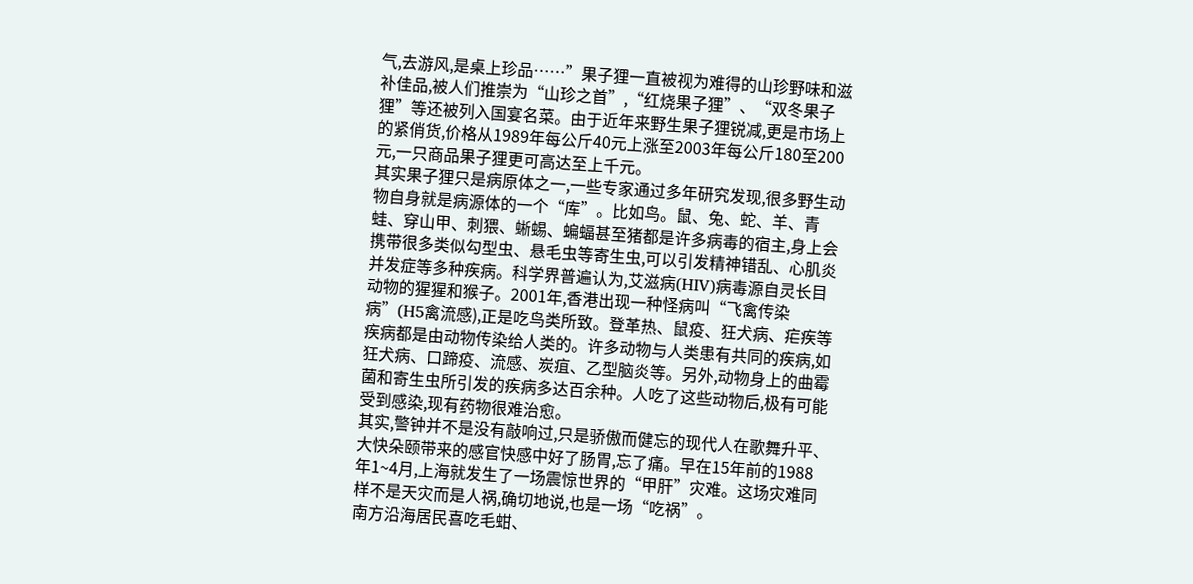气,去游风,是桌上珍品……”果子狸一直被视为难得的山珍野味和滋补佳品,被人们推崇为“山珍之首”,“红烧果子狸”、“双冬果子狸”等还被列入国宴名菜。由于近年来野生果子狸锐减,更是市场上的紧俏货,价格从1989年每公斤40元上涨至2003年每公斤180至200元,一只商品果子狸更可高达至上千元。
其实果子狸只是病原体之一,一些专家通过多年研究发现,很多野生动物自身就是病源体的一个“库”。比如鸟。鼠、兔、蛇、羊、青蛙、穿山甲、刺猥、蜥蜴、蝙蝠甚至猪都是许多病毒的宿主,身上会携带很多类似勾型虫、悬毛虫等寄生虫,可以引发精神错乱、心肌炎并发症等多种疾病。科学界普遍认为,艾滋病(HIV)病毒源自灵长目动物的猩猩和猴子。2001年,香港出现一种怪病叫“飞禽传染病”(H5禽流感),正是吃鸟类所致。登革热、鼠疫、狂犬病、疟疾等疾病都是由动物传染给人类的。许多动物与人类患有共同的疾病,如狂犬病、口蹄疫、流感、炭疽、乙型脑炎等。另外,动物身上的曲霉菌和寄生虫所引发的疾病多达百余种。人吃了这些动物后,极有可能受到感染,现有药物很难治愈。
其实,警钟并不是没有敲响过,只是骄傲而健忘的现代人在歌舞升平、大快朵颐带来的感官快感中好了肠胃,忘了痛。早在15年前的1988年1~4月,上海就发生了一场震惊世界的“甲肝”灾难。这场灾难同样不是天灾而是人祸,确切地说,也是一场“吃祸”。
南方沿海居民喜吃毛蚶、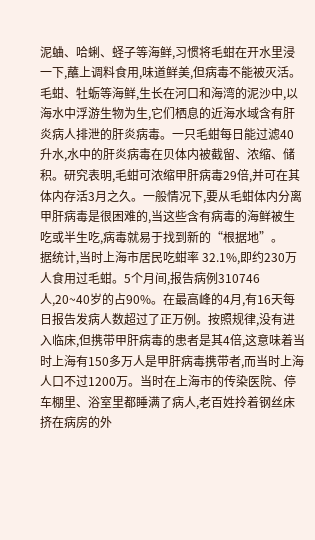泥蛐、哈蜊、蛏子等海鲜,习惯将毛蚶在开水里浸一下,蘸上调料食用,味道鲜美,但病毒不能被灭活。毛蚶、牡蛎等海鲜,生长在河口和海湾的泥沙中,以海水中浮游生物为生,它们栖息的近海水域含有肝炎病人排泄的肝炎病毒。一只毛蚶每日能过滤40升水,水中的肝炎病毒在贝体内被截留、浓缩、储积。研究表明,毛蚶可浓缩甲肝病毒29倍,并可在其体内存活3月之久。一般情况下,要从毛蚶体内分离甲肝病毒是很困难的,当这些含有病毒的海鲜被生吃或半生吃,病毒就易于找到新的“根据地”。
据统计,当时上海市居民吃蚶率 32.1%,即约230万人食用过毛蚶。5个月间,报告病例310746人,20~40岁的占90%。在最高峰的4月,有16天每日报告发病人数超过了正万例。按照规律,没有进入临床,但携带甲肝病毒的患者是其4倍,这意味着当时上海有150多万人是甲肝病毒携带者,而当时上海人口不过1200万。当时在上海市的传染医院、停车棚里、浴室里都睡满了病人,老百姓拎着钢丝床挤在病房的外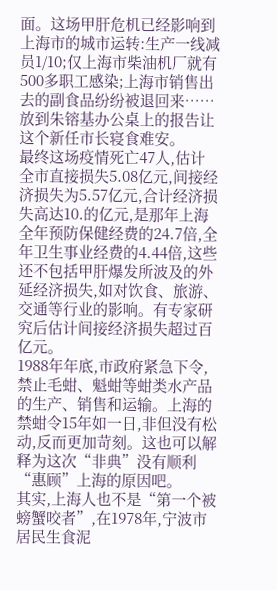面。这场甲肝危机已经影响到上海市的城市运转:生产一线减员1/10;仅上海市柴油机厂就有500多职工感染;上海市销售出去的副食品纷纷被退回来……放到朱镕基办公桌上的报告让这个新任市长寝食难安。
最终这场疫情死亡47人,估计全市直接损失5.08亿元,间接经济损失为5.57亿元,合计经济损失高达10.的亿元,是那年上海全年预防保健经费的24.7倍,全年卫生事业经费的4.44倍,这些还不包括甲肝爆发所波及的外延经济损失,如对饮食、旅游、交通等行业的影响。有专家研究后估计间接经济损失超过百亿元。
1988年年底,市政府紧急下令,禁止毛蚶、魁蚶等蚶类水产品的生产、销售和运输。上海的禁蚶令15年如一日,非但没有松动,反而更加苛刻。这也可以解释为这次“非典”没有顺利“惠顾”上海的原因吧。
其实,上海人也不是“第一个被螃蟹咬者”,在1978年,宁波市居民生食泥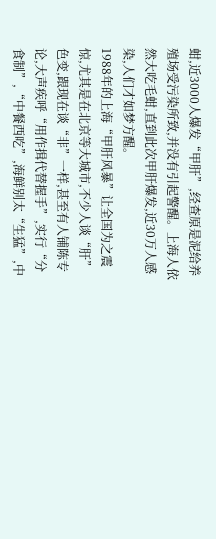蚶,近3000人爆发“甲肝”,经查原是泥给养殖场受污染所致,并没有引起警醒。上海人依然大吃毛蚶,直到此次甲肝爆发,近30万人感染,人们才如梦方醒。
1988年的上海“甲肝风暴”让全国为之震惊,尤其是在北京等大城市,不少人谈“肝”色变,跟现在谈“非”一样,甚至有人铺陈专论,大声疾呼“用作揖代替握手”,实行“分食制”,“中餐西吃”,海鲜别太“生猛”,中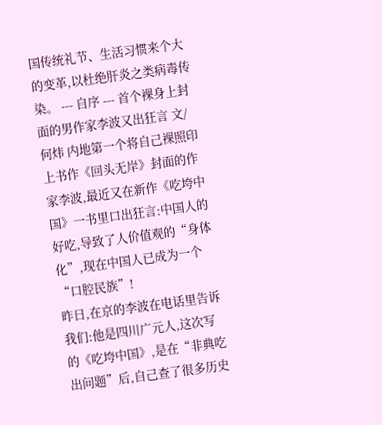国传统礼节、生活习惯来个大的变革,以杜绝肝炎之类病毒传染。 --- 自序 --- 首个裸身上封面的男作家李波又出狂言 文/何炜 内地第一个将自己裸照印上书作《回头无岸》封面的作家李波,最近又在新作《吃垮中国》一书里口出狂言:中国人的好吃,导致了人价值观的“身体化”,现在中国人已成为一个“口腔民族”!
昨日,在京的李波在电话里告诉我们:他是四川广元人,这次写的《吃垮中国》,是在“非典吃出问题”后,自己查了很多历史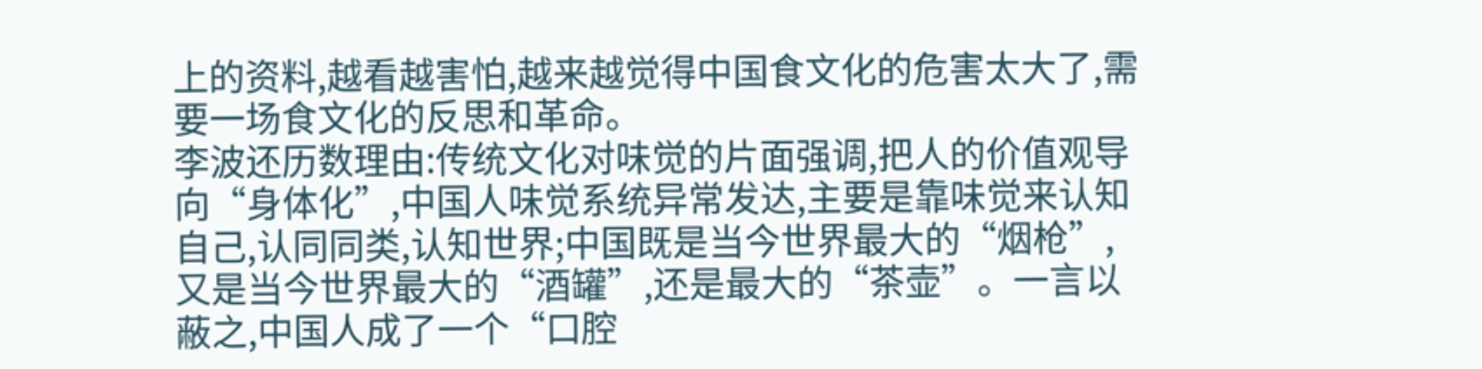上的资料,越看越害怕,越来越觉得中国食文化的危害太大了,需要一场食文化的反思和革命。
李波还历数理由:传统文化对味觉的片面强调,把人的价值观导向“身体化”,中国人味觉系统异常发达,主要是靠味觉来认知自己,认同同类,认知世界;中国既是当今世界最大的“烟枪”,又是当今世界最大的“酒罐”,还是最大的“茶壶”。一言以蔽之,中国人成了一个“口腔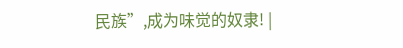民族”,成为味觉的奴隶! |